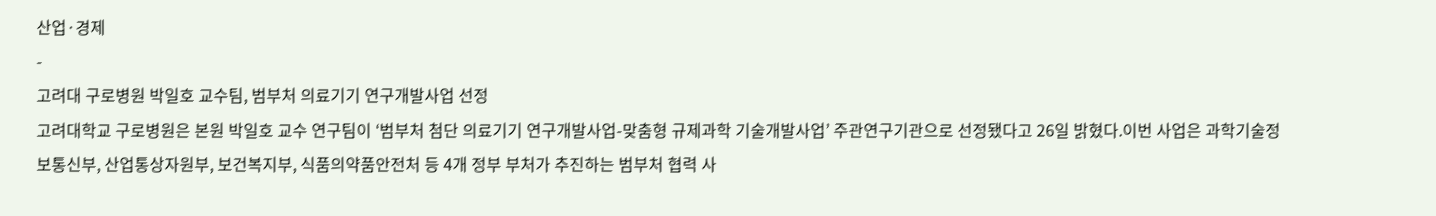산업·경제
-
고려대 구로병원 박일호 교수팀, 범부처 의료기기 연구개발사업 선정
고려대학교 구로병원은 본원 박일호 교수 연구팀이 ‘범부처 첨단 의료기기 연구개발사업-맞춤형 규제과학 기술개발사업’ 주관연구기관으로 선정됐다고 26일 밝혔다.이번 사업은 과학기술정보통신부, 산업통상자원부, 보건복지부, 식품의약품안전처 등 4개 정부 부처가 추진하는 범부처 협력 사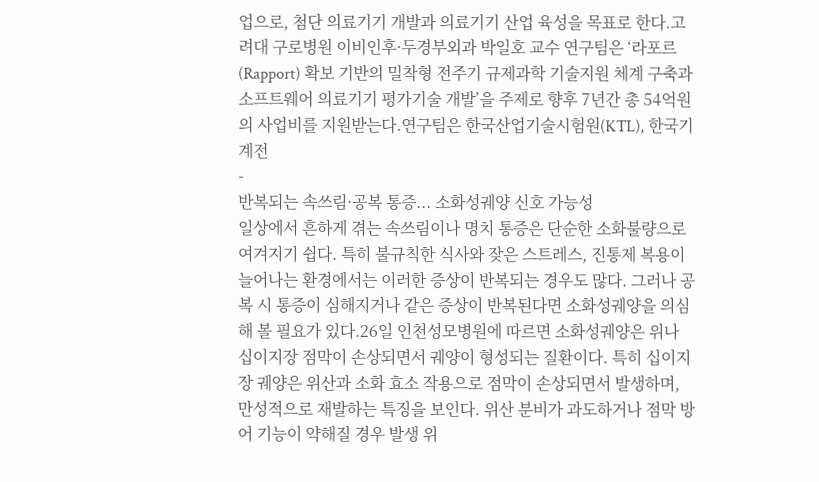업으로, 첨단 의료기기 개발과 의료기기 산업 육성을 목표로 한다.고려대 구로병원 이비인후·두경부외과 박일호 교수 연구팀은 ‘라포르(Rapport) 확보 기반의 밀착형 전주기 규제과학 기술지원 체계 구축과 소프트웨어 의료기기 평가기술 개발’을 주제로 향후 7년간 총 54억원의 사업비를 지원받는다.연구팀은 한국산업기술시험원(KTL), 한국기계전
-
반복되는 속쓰림·공복 통증... 소화성궤양 신호 가능성
일상에서 흔하게 겪는 속쓰림이나 명치 통증은 단순한 소화불량으로 여겨지기 쉽다. 특히 불규칙한 식사와 잦은 스트레스, 진통제 복용이 늘어나는 환경에서는 이러한 증상이 반복되는 경우도 많다. 그러나 공복 시 통증이 심해지거나 같은 증상이 반복된다면 소화성궤양을 의심해 볼 필요가 있다.26일 인천성모병원에 따르면 소화성궤양은 위나 십이지장 점막이 손상되면서 궤양이 형성되는 질환이다. 특히 십이지장 궤양은 위산과 소화 효소 작용으로 점막이 손상되면서 발생하며, 만성적으로 재발하는 특징을 보인다. 위산 분비가 과도하거나 점막 방어 기능이 약해질 경우 발생 위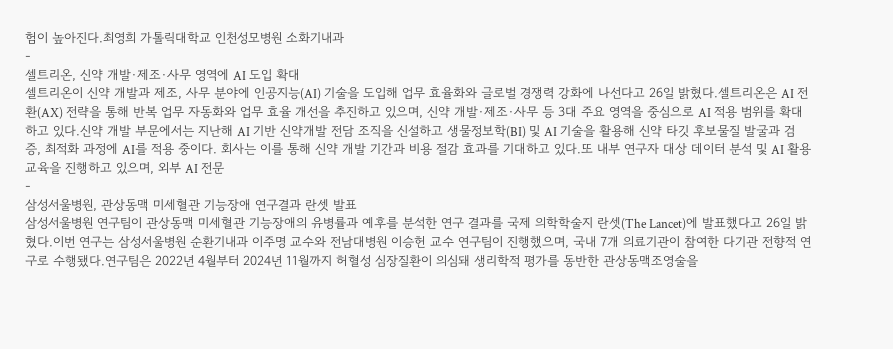험이 높아진다.최영희 가톨릭대학교 인천성모병원 소화기내과
-
셀트리온, 신약 개발·제조·사무 영역에 AI 도입 확대
셀트리온이 신약 개발과 제조, 사무 분야에 인공지능(AI) 기술을 도입해 업무 효율화와 글로벌 경쟁력 강화에 나선다고 26일 밝혔다.셀트리온은 AI 전환(AX) 전략을 통해 반복 업무 자동화와 업무 효율 개선을 추진하고 있으며, 신약 개발·제조·사무 등 3대 주요 영역을 중심으로 AI 적용 범위를 확대하고 있다.신약 개발 부문에서는 지난해 AI 기반 신약개발 전담 조직을 신설하고 생물정보학(BI) 및 AI 기술을 활용해 신약 타깃 후보물질 발굴과 검증, 최적화 과정에 AI를 적용 중이다. 회사는 이를 통해 신약 개발 기간과 비용 절감 효과를 기대하고 있다.또 내부 연구자 대상 데이터 분석 및 AI 활용 교육을 진행하고 있으며, 외부 AI 전문
-
삼성서울병원, 관상동맥 미세혈관 기능장애 연구결과 란셋 발표
삼성서울병원 연구팀이 관상동맥 미세혈관 기능장애의 유병률과 예후를 분석한 연구 결과를 국제 의학학술지 란셋(The Lancet)에 발표했다고 26일 밝혔다.이번 연구는 삼성서울병원 순환기내과 이주명 교수와 전남대병원 이승헌 교수 연구팀이 진행했으며, 국내 7개 의료기관이 참여한 다기관 전향적 연구로 수행됐다.연구팀은 2022년 4월부터 2024년 11월까지 허혈성 심장질환이 의심돼 생리학적 평가를 동반한 관상동맥조영술을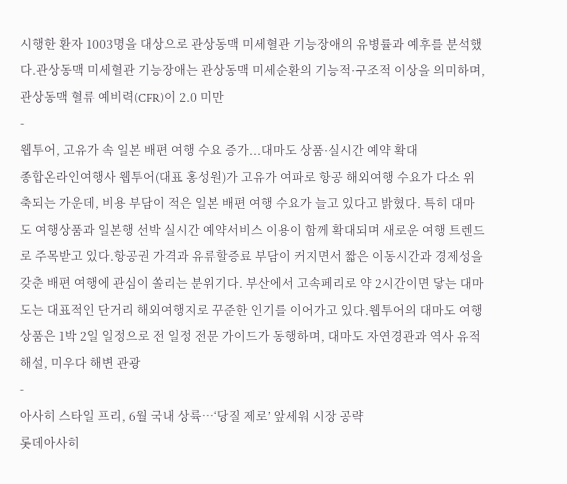시행한 환자 1003명을 대상으로 관상동맥 미세혈관 기능장애의 유병률과 예후를 분석했다.관상동맥 미세혈관 기능장애는 관상동맥 미세순환의 기능적·구조적 이상을 의미하며, 관상동맥 혈류 예비력(CFR)이 2.0 미만
-
웹투어, 고유가 속 일본 배편 여행 수요 증가...대마도 상품·실시간 예약 확대
종합온라인여행사 웹투어(대표 홍성원)가 고유가 여파로 항공 해외여행 수요가 다소 위축되는 가운데, 비용 부담이 적은 일본 배편 여행 수요가 늘고 있다고 밝혔다. 특히 대마도 여행상품과 일본행 선박 실시간 예약서비스 이용이 함께 확대되며 새로운 여행 트렌드로 주목받고 있다.항공권 가격과 유류할증료 부담이 커지면서 짧은 이동시간과 경제성을 갖춘 배편 여행에 관심이 쏠리는 분위기다. 부산에서 고속페리로 약 2시간이면 닿는 대마도는 대표적인 단거리 해외여행지로 꾸준한 인기를 이어가고 있다.웹투어의 대마도 여행상품은 1박 2일 일정으로 전 일정 전문 가이드가 동행하며, 대마도 자연경관과 역사 유적 해설, 미우다 해변 관광
-
아사히 스타일 프리, 6월 국내 상륙…‘당질 제로’ 앞세워 시장 공략
롯데아사히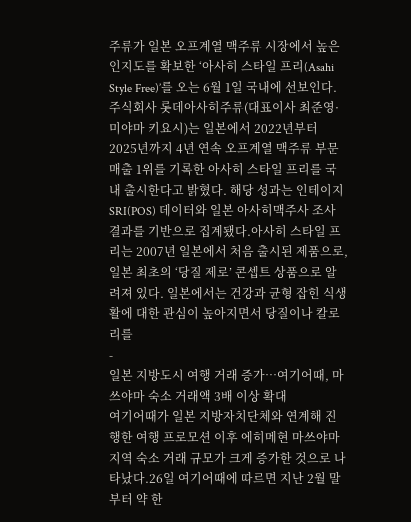주류가 일본 오프계열 맥주류 시장에서 높은 인지도를 확보한 ‘아사히 스타일 프리(Asahi Style Free)’를 오는 6월 1일 국내에 선보인다.주식회사 롯데아사히주류(대표이사 최준영·미야마 키요시)는 일본에서 2022년부터 2025년까지 4년 연속 오프계열 맥주류 부문 매출 1위를 기록한 아사히 스타일 프리를 국내 출시한다고 밝혔다. 해당 성과는 인테이지 SRI(POS) 데이터와 일본 아사히맥주사 조사 결과를 기반으로 집계됐다.아사히 스타일 프리는 2007년 일본에서 처음 출시된 제품으로, 일본 최초의 ‘당질 제로’ 콘셉트 상품으로 알려져 있다. 일본에서는 건강과 균형 잡힌 식생활에 대한 관심이 높아지면서 당질이나 칼로리를
-
일본 지방도시 여행 거래 증가…여기어때, 마쓰야마 숙소 거래액 3배 이상 확대
여기어때가 일본 지방자치단체와 연계해 진행한 여행 프로모션 이후 에히메현 마쓰야마 지역 숙소 거래 규모가 크게 증가한 것으로 나타났다.26일 여기어때에 따르면 지난 2월 말부터 약 한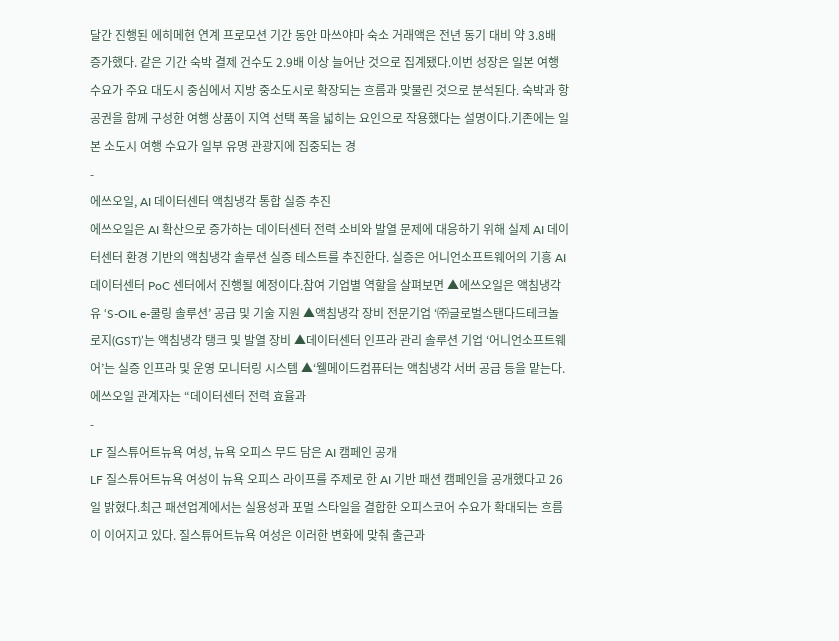달간 진행된 에히메현 연계 프로모션 기간 동안 마쓰야마 숙소 거래액은 전년 동기 대비 약 3.8배 증가했다. 같은 기간 숙박 결제 건수도 2.9배 이상 늘어난 것으로 집계됐다.이번 성장은 일본 여행 수요가 주요 대도시 중심에서 지방 중소도시로 확장되는 흐름과 맞물린 것으로 분석된다. 숙박과 항공권을 함께 구성한 여행 상품이 지역 선택 폭을 넓히는 요인으로 작용했다는 설명이다.기존에는 일본 소도시 여행 수요가 일부 유명 관광지에 집중되는 경
-
에쓰오일, AI 데이터센터 액침냉각 통합 실증 추진
에쓰오일은 AI 확산으로 증가하는 데이터센터 전력 소비와 발열 문제에 대응하기 위해 실제 AI 데이터센터 환경 기반의 액침냉각 솔루션 실증 테스트를 추진한다. 실증은 어니언소프트웨어의 기흥 AI 데이터센터 PoC 센터에서 진행될 예정이다.참여 기업별 역할을 살펴보면 ▲에쓰오일은 액침냉각유 ‘S-OIL e-쿨링 솔루션’ 공급 및 기술 지원 ▲액침냉각 장비 전문기업 ‘㈜글로벌스탠다드테크놀로지(GST)’는 액침냉각 탱크 및 발열 장비 ▲데이터센터 인프라 관리 솔루션 기업 ‘어니언소프트웨어’는 실증 인프라 및 운영 모니터링 시스템 ▲‘웰메이드컴퓨터는 액침냉각 서버 공급 등을 맡는다.에쓰오일 관계자는 “데이터센터 전력 효율과
-
LF 질스튜어트뉴욕 여성, 뉴욕 오피스 무드 담은 AI 캠페인 공개
LF 질스튜어트뉴욕 여성이 뉴욕 오피스 라이프를 주제로 한 AI 기반 패션 캠페인을 공개했다고 26일 밝혔다.최근 패션업계에서는 실용성과 포멀 스타일을 결합한 오피스코어 수요가 확대되는 흐름이 이어지고 있다. 질스튜어트뉴욕 여성은 이러한 변화에 맞춰 출근과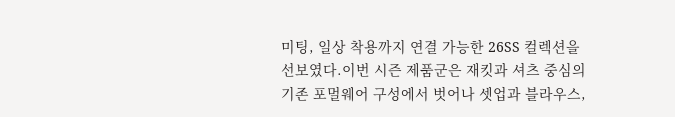미팅, 일상 착용까지 연결 가능한 26SS 컬렉션을 선보였다.이번 시즌 제품군은 재킷과 셔츠 중심의 기존 포멀웨어 구성에서 벗어나 셋업과 블라우스,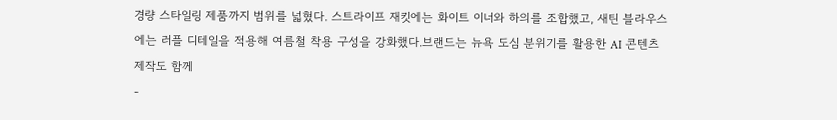경량 스타일링 제품까지 범위를 넓혔다. 스트라이프 재킷에는 화이트 이너와 하의를 조합했고, 새틴 블라우스에는 러플 디테일을 적용해 여름철 착용 구성을 강화했다.브랜드는 뉴욕 도심 분위기를 활용한 AI 콘텐츠 제작도 함께
-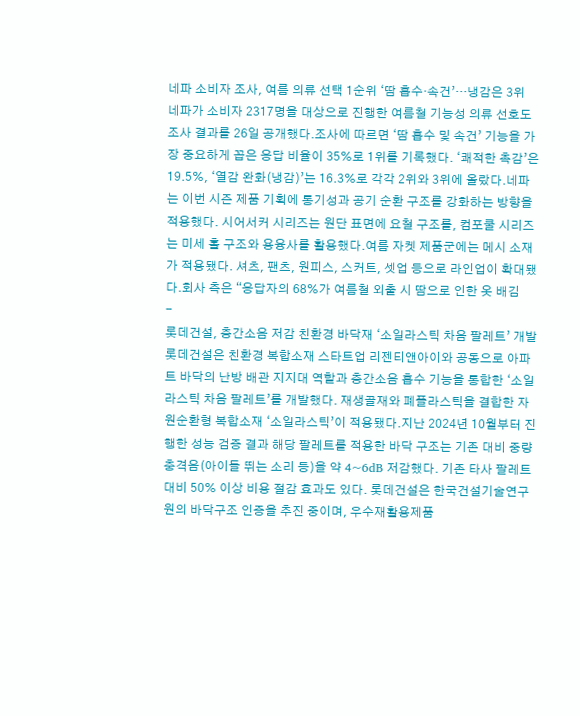네파 소비자 조사, 여름 의류 선택 1순위 ‘땀 흡수·속건’…냉감은 3위
네파가 소비자 2317명을 대상으로 진행한 여름철 기능성 의류 선호도 조사 결과를 26일 공개했다.조사에 따르면 ‘땀 흡수 및 속건’ 기능을 가장 중요하게 꼽은 응답 비율이 35%로 1위를 기록했다. ‘쾌적한 촉감’은 19.5%, ‘열감 완화(냉감)’는 16.3%로 각각 2위와 3위에 올랐다.네파는 이번 시즌 제품 기획에 통기성과 공기 순환 구조를 강화하는 방향을 적용했다. 시어서커 시리즈는 원단 표면에 요철 구조를, 컴포쿨 시리즈는 미세 홀 구조와 용융사를 활용했다.여름 자켓 제품군에는 메시 소재가 적용됐다. 셔츠, 팬츠, 원피스, 스커트, 셋업 등으로 라인업이 확대됐다.회사 측은 “응답자의 68%가 여름철 외출 시 땀으로 인한 옷 배김
-
롯데건설, 층간소음 저감 친환경 바닥재 ‘소일라스틱 차음 팔레트’ 개발
롯데건설은 친환경 복합소재 스타트업 리젠티앤아이와 공동으로 아파트 바닥의 난방 배관 지지대 역할과 층간소음 흡수 기능을 통합한 ‘소일라스틱 차음 팔레트’를 개발했다. 재생골재와 폐플라스틱을 결합한 자원순환형 복합소재 ‘소일라스틱’이 적용됐다.지난 2024년 10월부터 진행한 성능 검증 결과 해당 팔레트를 적용한 바닥 구조는 기존 대비 중량 충격음(아이들 뛰는 소리 등)을 약 4~6dB 저감했다. 기존 타사 팔레트 대비 50% 이상 비용 절감 효과도 있다. 롯데건설은 한국건설기술연구원의 바닥구조 인증을 추진 중이며, 우수재활용제품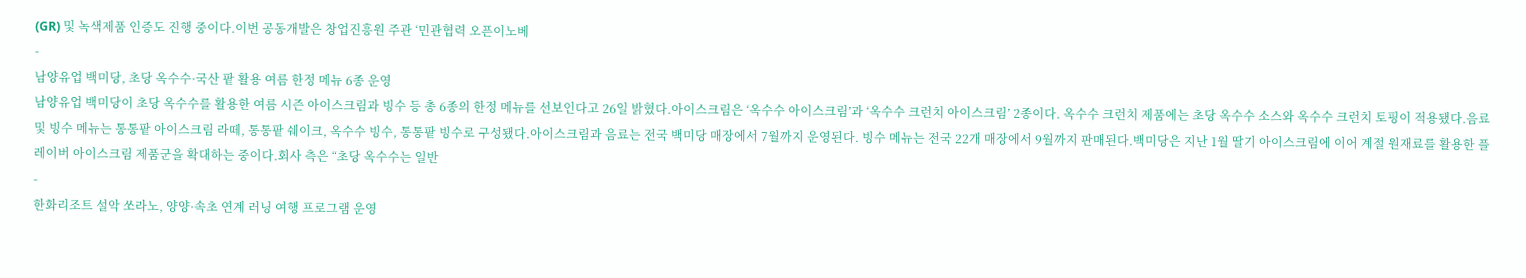(GR) 및 녹색제품 인증도 진행 중이다.이번 공동개발은 창업진흥원 주관 ‘민관협력 오픈이노베
-
남양유업 백미당, 초당 옥수수·국산 팥 활용 여름 한정 메뉴 6종 운영
남양유업 백미당이 초당 옥수수를 활용한 여름 시즌 아이스크림과 빙수 등 총 6종의 한정 메뉴를 선보인다고 26일 밝혔다.아이스크림은 ‘옥수수 아이스크림’과 ‘옥수수 크런치 아이스크림’ 2종이다. 옥수수 크런치 제품에는 초당 옥수수 소스와 옥수수 크런치 토핑이 적용됐다.음료 및 빙수 메뉴는 통통팥 아이스크림 라떼, 통통팥 쉐이크, 옥수수 빙수, 통통팥 빙수로 구성됐다.아이스크림과 음료는 전국 백미당 매장에서 7월까지 운영된다. 빙수 메뉴는 전국 22개 매장에서 9월까지 판매된다.백미당은 지난 1월 딸기 아이스크림에 이어 계절 원재료를 활용한 플레이버 아이스크림 제품군을 확대하는 중이다.회사 측은 “초당 옥수수는 일반
-
한화리조트 설악 쏘라노, 양양·속초 연계 러닝 여행 프로그램 운영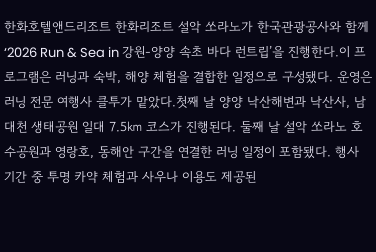한화호텔앤드리조트 한화리조트 설악 쏘라노가 한국관광공사와 함께 ‘2026 Run & Sea in 강원-양양 속초 바다 런트립’을 진행한다.이 프로그램은 러닝과 숙박, 해양 체험을 결합한 일정으로 구성됐다. 운영은 러닝 전문 여행사 클투가 맡았다.첫째 날 양양 낙산해변과 낙산사, 남대천 생태공원 일대 7.5㎞ 코스가 진행된다. 둘째 날 설악 쏘라노 호수공원과 영랑호, 동해안 구간을 연결한 러닝 일정이 포함됐다. 행사 기간 중 투명 카약 체험과 사우나 이용도 제공된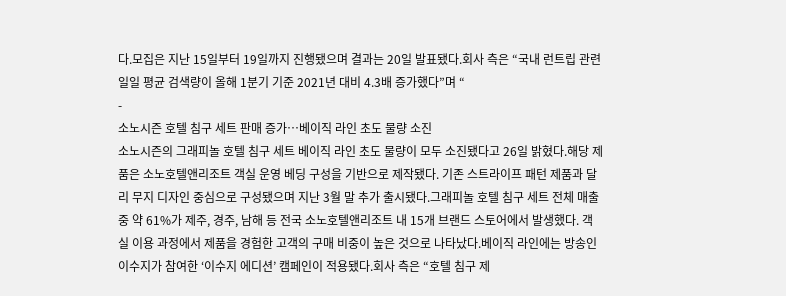다.모집은 지난 15일부터 19일까지 진행됐으며 결과는 20일 발표됐다.회사 측은 “국내 런트립 관련 일일 평균 검색량이 올해 1분기 기준 2021년 대비 4.3배 증가했다”며 “
-
소노시즌 호텔 침구 세트 판매 증가…베이직 라인 초도 물량 소진
소노시즌의 그래피놀 호텔 침구 세트 베이직 라인 초도 물량이 모두 소진됐다고 26일 밝혔다.해당 제품은 소노호텔앤리조트 객실 운영 베딩 구성을 기반으로 제작됐다. 기존 스트라이프 패턴 제품과 달리 무지 디자인 중심으로 구성됐으며 지난 3월 말 추가 출시됐다.그래피놀 호텔 침구 세트 전체 매출 중 약 61%가 제주, 경주, 남해 등 전국 소노호텔앤리조트 내 15개 브랜드 스토어에서 발생했다. 객실 이용 과정에서 제품을 경험한 고객의 구매 비중이 높은 것으로 나타났다.베이직 라인에는 방송인 이수지가 참여한 ‘이수지 에디션’ 캠페인이 적용됐다.회사 측은 “호텔 침구 제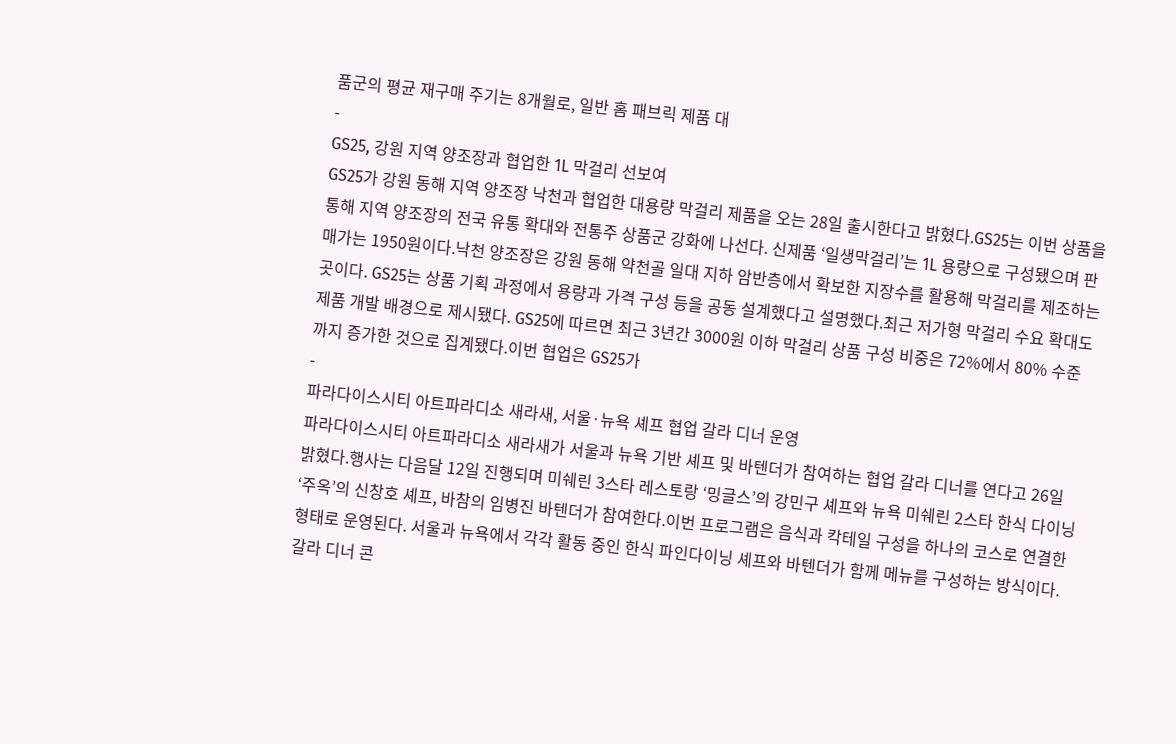품군의 평균 재구매 주기는 8개월로, 일반 홈 패브릭 제품 대
-
GS25, 강원 지역 양조장과 협업한 1L 막걸리 선보여
GS25가 강원 동해 지역 양조장 낙천과 협업한 대용량 막걸리 제품을 오는 28일 출시한다고 밝혔다.GS25는 이번 상품을 통해 지역 양조장의 전국 유통 확대와 전통주 상품군 강화에 나선다. 신제품 ‘일생막걸리’는 1L 용량으로 구성됐으며 판매가는 1950원이다.낙천 양조장은 강원 동해 약천골 일대 지하 암반층에서 확보한 지장수를 활용해 막걸리를 제조하는 곳이다. GS25는 상품 기획 과정에서 용량과 가격 구성 등을 공동 설계했다고 설명했다.최근 저가형 막걸리 수요 확대도 제품 개발 배경으로 제시됐다. GS25에 따르면 최근 3년간 3000원 이하 막걸리 상품 구성 비중은 72%에서 80% 수준까지 증가한 것으로 집계됐다.이번 협업은 GS25가
-
파라다이스시티 아트파라디소 새라새, 서울·뉴욕 셰프 협업 갈라 디너 운영
파라다이스시티 아트파라디소 새라새가 서울과 뉴욕 기반 셰프 및 바텐더가 참여하는 협업 갈라 디너를 연다고 26일 밝혔다.행사는 다음달 12일 진행되며 미쉐린 3스타 레스토랑 ‘밍글스’의 강민구 셰프와 뉴욕 미쉐린 2스타 한식 다이닝 ‘주옥’의 신창호 셰프, 바참의 임병진 바텐더가 참여한다.이번 프로그램은 음식과 칵테일 구성을 하나의 코스로 연결한 형태로 운영된다. 서울과 뉴욕에서 각각 활동 중인 한식 파인다이닝 셰프와 바텐더가 함께 메뉴를 구성하는 방식이다.갈라 디너 콘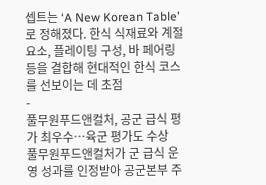셉트는 ‘A New Korean Table’로 정해졌다. 한식 식재료와 계절 요소, 플레이팅 구성, 바 페어링 등을 결합해 현대적인 한식 코스를 선보이는 데 초점
-
풀무원푸드앤컬처, 공군 급식 평가 최우수…육군 평가도 수상
풀무원푸드앤컬처가 군 급식 운영 성과를 인정받아 공군본부 주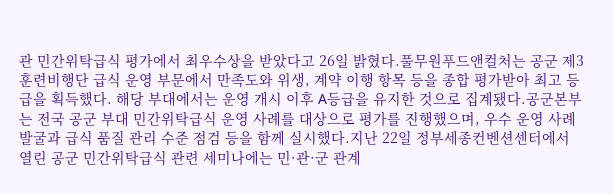관 민간위탁급식 평가에서 최우수상을 받았다고 26일 밝혔다.풀무원푸드앤컬처는 공군 제3훈련비행단 급식 운영 부문에서 만족도와 위생, 계약 이행 항목 등을 종합 평가받아 최고 등급을 획득했다. 해당 부대에서는 운영 개시 이후 A등급을 유지한 것으로 집계됐다.공군본부는 전국 공군 부대 민간위탁급식 운영 사례를 대상으로 평가를 진행했으며, 우수 운영 사례 발굴과 급식 품질 관리 수준 점검 등을 함께 실시했다.지난 22일 정부세종컨벤션센터에서 열린 공군 민간위탁급식 관련 세미나에는 민·관·군 관계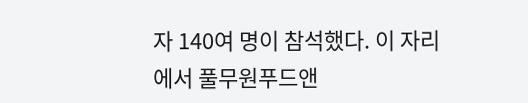자 140여 명이 참석했다. 이 자리에서 풀무원푸드앤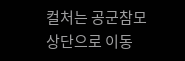컬처는 공군참모
상단으로 이동